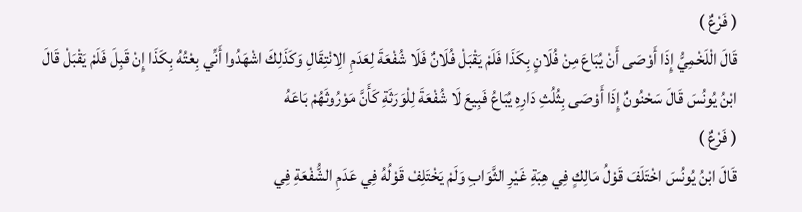( فَرْعٌ )
قَالَ الْلَخْمِيُّ إِذَا أَوْصَى أَنْ يُبَاعَ مِنْ فُلَانٍ بِكَذَا فَلَمْ يَقْبَلْ فُلَانٌ فَلَا شُفْعَةَ لِعَدَمِ الِانْتِقَالِ وَكَذَلِكَ اشْهَدُوا أَنِّي بِعْتُهُ بِكَذَا إِنْ قَبِلَ فَلَمْ يَقْبَلْ قَالَ ابْنُ يُونُسَ قَالَ سَحْنُونٌ إِذَا أَوْصَى بِثُلُثِ دَارِهِ يُبَاعُ فَبِيعَ لَا شُفْعَةَ لِلْوَرَثَةِ كَأَنَّ مَوْرُوثَهُمْ بَاعَهُ
( فَرْعٌ )
قَالَ ابْنُ يُونُسَ اخْتَلَفَ قَوْلُ مَالِكٍ فِي هِبَةِ غَيْرِ الثَّوَابِ وَلَمْ يَخْتَلِفْ قَوْلُهُ فِي عَدَمِ الشُّفْعَةِ فِي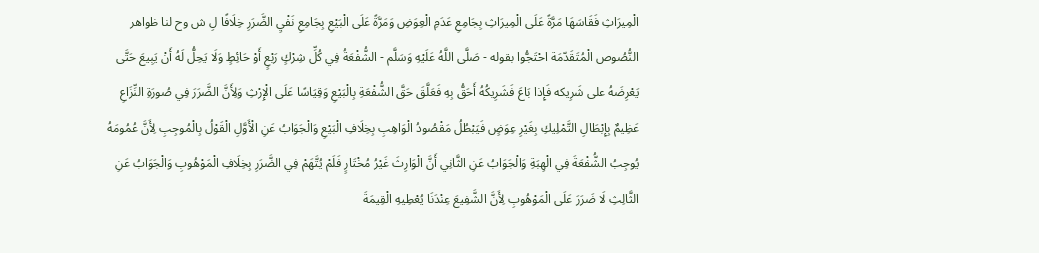الْمِيرَاثِ فَقَاسَهَا مَرَّةً عَلَى الْمِيرَاثِ بِجَامِعِ عَدَمِ الْعِوَضِ وَمَرَّةً عَلَى الْبَيْعِ بِجَامِعِ نَفْيِ الضَّرَرِ خِلَافًا لِ ش وح لنا ظواهر النُّصُوص الْمُتَقَدّمَة احْتَجُّوا بقوله - صَلَّى اللَّهُ عَلَيْهِ وَسَلَّم - الشُّفْعَةُ فِي كُلِّ شِرْكٍ رَبْعٍ أَوْ حَائِطٍ وَلَا يَحِلُّ لَهُ أَنْ يَبِيعَ حَتَّى يَعْرِضَهُ على شَرِيكه فَإِذا بَاعَ فَشَرِيكُهُ أَحَقُّ بِهِ فَعَلَّقَ حَقَّ الشُّفْعَةِ بِالْبَيْعِ وَقِيَاسًا عَلَى الْإِرْثِ وَلِأَنَّ الضَّرَرَ فِي صُورَةِ النِّزَاعِ عَظِيمٌ بِإِبْطَالِ التَّمْلِيكِ بِغَيْرِ عِوَضٍ فَيَبْطُلُ مَقْصُودُ الْوَاهِبِ بِخِلَافِ الْبَيْعِ وَالْجَوَابُ عَنِ الْأَوَّلِ الْقَوْلُ بِالْمُوجِبِ لِأَنَّ عُمُومَهُ يُوجِبُ الشُّفْعَةَ فِي الْهِبَةِ وَالْجَوَابُ عَنِ الثَّانِي أَنَّ الْوَارِثَ غَيْرُ مُخْتَارٍ فَلَمْ يُتَّهَمْ فِي الضَّرَرِ بِخِلَافِ الْمَوْهُوبِ وَالْجَوَابُ عَنِ الثَّالِثِ لَا ضَرَرَ عَلَى الْمَوْهُوبِ لِأَنَّ الشَّفِيعَ عِنْدَنَا يُعْطِيهِ الْقِيمَةَ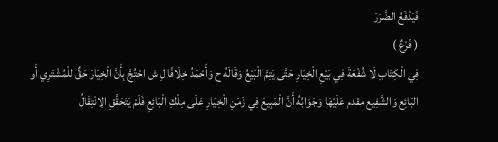فَيَدْفَعُ الضَّرَرَ
( فَرْعٌ )
فِي الْكِتَابِ لَا شُفْعَةَ فِي بَيْعِ الْخِيَارِ حَتَّى يَتِمَّ الْبَيْعُ وَقَالَهُ ح وَأَحْمَدُ خِلَافًا لِ ش احْتُجَّ بِأَنَّ الْخِيَارَ حَقٌّ للْمُشْتَرِي أَو البَائِع وَالشَّفِيع مقدم عَلَيْهَا وَجَوَابُهُ أَنَّ الْمَبِيعَ فِي زَمَنِ الْخِيَارِ عَلَى مِلْكِ الْبَائِعِ فَلَمْ يَتَحَقَّقِ الِانْتِقَالُ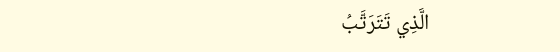الَّذِي تَتَرَتَّبُ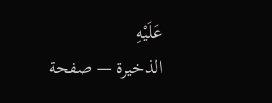عَلَيْهِ
الذخيرة — صفحة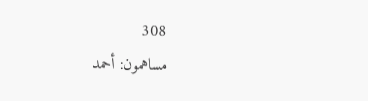308
مساهمون: أحمد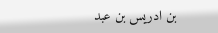بن ادريس بن عبد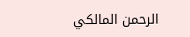الرحمن المالكي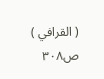( القرافي )
ص٣٠٨